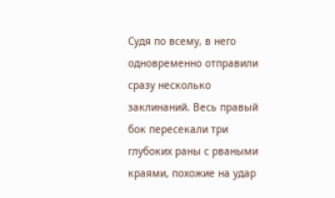Судя по всему, в него одновременно отправили сразу несколько заклинаний. Весь правый бок пересекали три глубоких раны с рваными краями, похожие на удар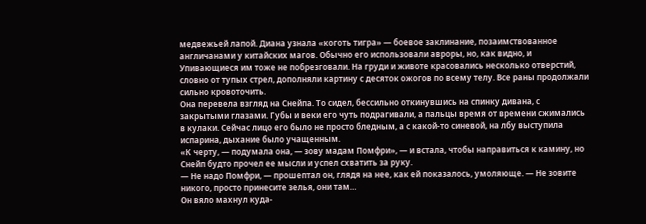медвежьей лапой. Диана узнала «коготь тигра» — боевое заклинание, позаимствованное англичанами у китайских магов. Обычно его использовали авроры, но, как видно, и Упивающиеся им тоже не побрезговали. На груди и животе красовались несколько отверстий, словно от тупых стрел, дополняли картину с десяток ожогов по всему телу. Все раны продолжали сильно кровоточить.
Она перевела взгляд на Снейпа. То сидел, бессильно откинувшись на спинку дивана, с закрытыми глазами. Губы и веки его чуть подрагивали, а пальцы время от времени сжимались в кулаки. Сейчас лицо его было не просто бледным, а с какой-то синевой, на лбу выступила испарина, дыхание было учащенным.
«К черту, — подумала она, — зову мадам Помфри», — и встала, чтобы направиться к камину, но Снейп будто прочел ее мысли и успел схватить за руку.
— Не надо Помфри, — прошептал он, глядя на нее, как ей показалось, умоляюще. — Не зовите никого, просто принесите зелья, они там…
Он вяло махнул куда-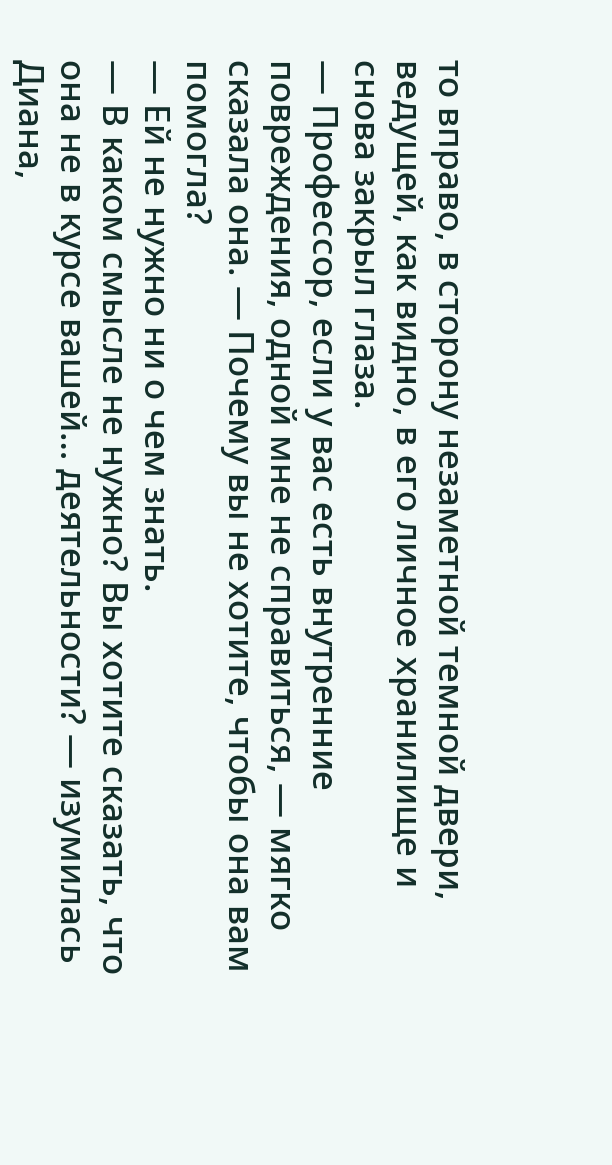то вправо, в сторону незаметной темной двери, ведущей, как видно, в его личное хранилище и снова закрыл глаза.
— Профессор, если у вас есть внутренние повреждения, одной мне не справиться, — мягко сказала она. — Почему вы не хотите, чтобы она вам помогла?
— Ей не нужно ни о чем знать.
— В каком смысле не нужно? Вы хотите сказать, что она не в курсе вашей… деятельности? — изумилась Диана,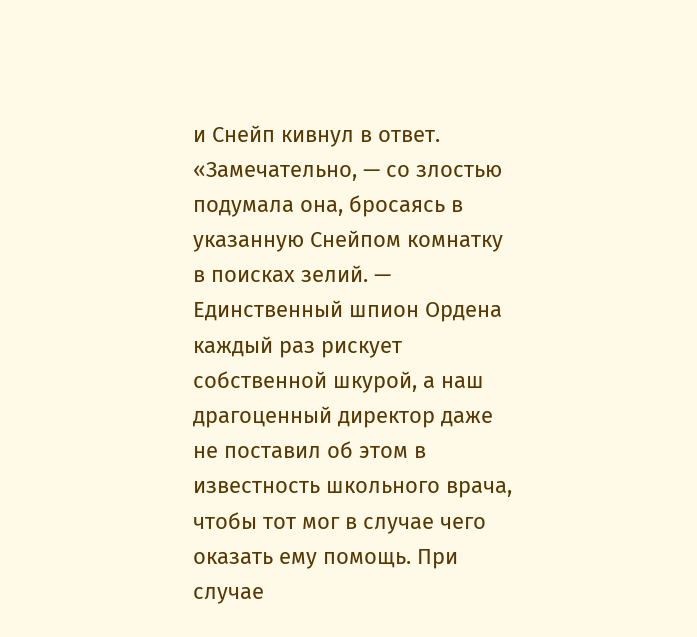и Снейп кивнул в ответ.
«Замечательно, — со злостью подумала она, бросаясь в указанную Снейпом комнатку в поисках зелий. — Единственный шпион Ордена каждый раз рискует собственной шкурой, а наш драгоценный директор даже не поставил об этом в известность школьного врача, чтобы тот мог в случае чего оказать ему помощь. При случае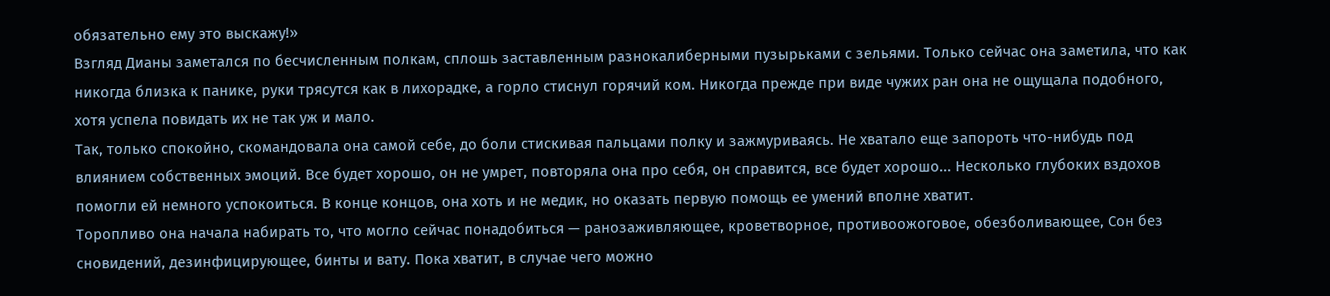обязательно ему это выскажу!»
Взгляд Дианы заметался по бесчисленным полкам, сплошь заставленным разнокалиберными пузырьками с зельями. Только сейчас она заметила, что как никогда близка к панике, руки трясутся как в лихорадке, а горло стиснул горячий ком. Никогда прежде при виде чужих ран она не ощущала подобного, хотя успела повидать их не так уж и мало.
Так, только спокойно, скомандовала она самой себе, до боли стискивая пальцами полку и зажмуриваясь. Не хватало еще запороть что-нибудь под влиянием собственных эмоций. Все будет хорошо, он не умрет, повторяла она про себя, он справится, все будет хорошо... Несколько глубоких вздохов помогли ей немного успокоиться. В конце концов, она хоть и не медик, но оказать первую помощь ее умений вполне хватит.
Торопливо она начала набирать то, что могло сейчас понадобиться — ранозаживляющее, кроветворное, противоожоговое, обезболивающее, Сон без сновидений, дезинфицирующее, бинты и вату. Пока хватит, в случае чего можно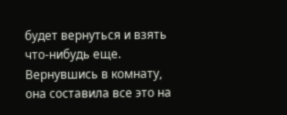будет вернуться и взять что-нибудь еще.
Вернувшись в комнату, она составила все это на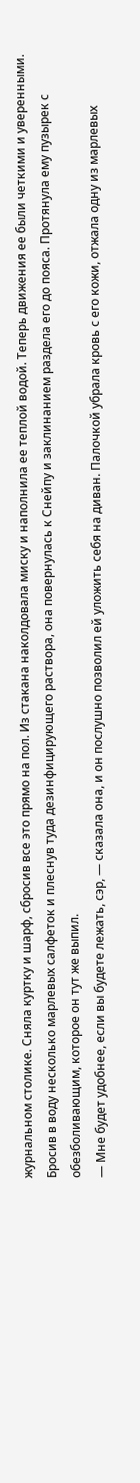журнальном столике. Сняла куртку и шарф, сбросив все это прямо на пол. Из стакана наколдовала миску и наполнила ее теплой водой. Теперь движения ее были четкими и уверенными. Бросив в воду несколько марлевых салфеток и плеснув туда дезинфицирующего раствора, она повернулась к Снейпу и заклинанием раздела его до пояса. Протянула ему пузырек с обезболивающим, которое он тут же выпил.
— Мне будет удобнее, если вы будете лежать, сэр, — сказала она, и он послушно позволил ей уложить себя на диван. Палочкой убрала кровь с его кожи, отжала одну из марлевых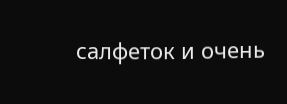салфеток и очень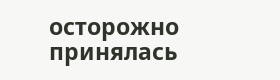осторожно принялась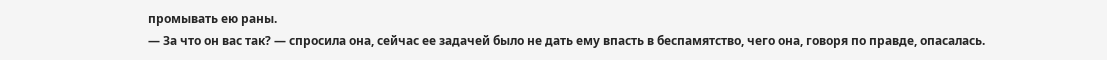промывать ею раны.
— За что он вас так? — спросила она, сейчас ее задачей было не дать ему впасть в беспамятство, чего она, говоря по правде, опасалась.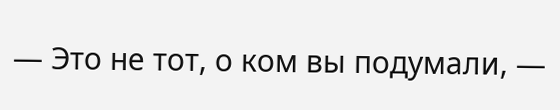— Это не тот, о ком вы подумали, —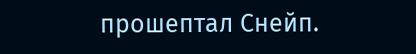прошептал Снейп.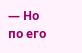— Но по его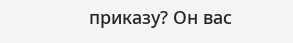приказу? Он вас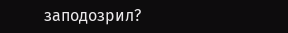заподозрил?